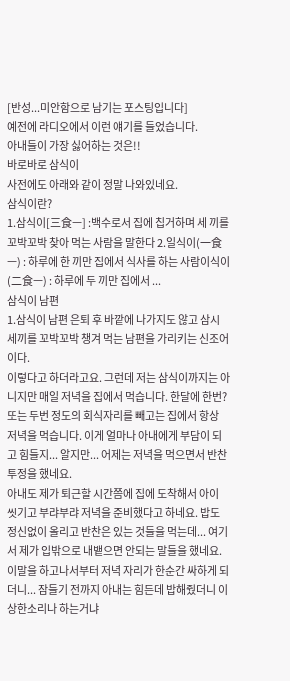[반성...미안함으로 남기는 포스팅입니다]
예전에 라디오에서 이런 얘기를 들었습니다.
아내들이 가장 싫어하는 것은!!
바로바로 삼식이
사전에도 아래와 같이 정말 나와있네요.
삼식이란?
1.삼식이[三食ㅡ] :백수로서 집에 칩거하며 세 끼를 꼬박꼬박 찾아 먹는 사람을 말한다 2.일식이(一食ㅡ) : 하루에 한 끼만 집에서 식사를 하는 사람이식이(二食ㅡ) : 하루에 두 끼만 집에서 ...
삼식이 남편
1.삼식이 남편 은퇴 후 바깥에 나가지도 않고 삼시 세끼를 꼬박꼬박 챙겨 먹는 남편을 가리키는 신조어이다.
이렇다고 하더라고요. 그런데 저는 삼식이까지는 아니지만 매일 저녁을 집에서 먹습니다. 한달에 한번? 또는 두번 정도의 회식자리를 빼고는 집에서 항상 저녁을 먹습니다. 이게 얼마나 아내에게 부담이 되고 힘들지... 알지만... 어제는 저녁을 먹으면서 반찬 투정을 했네요.
아내도 제가 퇴근할 시간쯤에 집에 도착해서 아이 씻기고 부랴부랴 저녁을 준비했다고 하네요. 밥도 정신없이 올리고 반찬은 있는 것들을 먹는데... 여기서 제가 입밖으로 내뱉으면 안되는 말들을 했네요.
이말을 하고나서부터 저녁 자리가 한순간 싸하게 되더니... 잠들기 전까지 아내는 힘든데 밥해줬더니 이상한소리나 하는거냐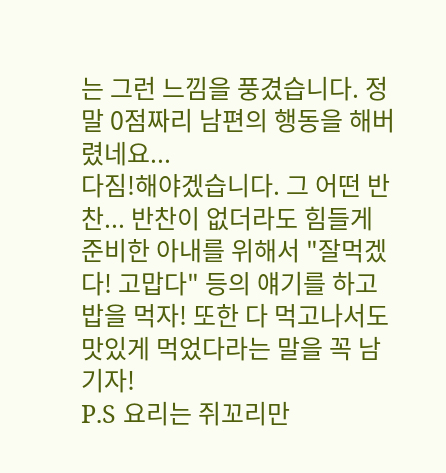는 그런 느낌을 풍겼습니다. 정말 0점짜리 남편의 행동을 해버렸네요...
다짐!해야겠습니다. 그 어떤 반찬... 반찬이 없더라도 힘들게 준비한 아내를 위해서 "잘먹겠다! 고맙다" 등의 얘기를 하고 밥을 먹자! 또한 다 먹고나서도 맛있게 먹었다라는 말을 꼭 남기자!
P.S 요리는 쥐꼬리만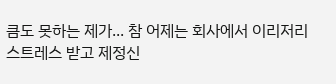큼도 못하는 제가... 참 어제는 회사에서 이리저리 스트레스 받고 제정신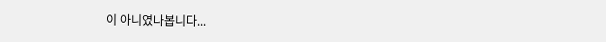이 아니였나봅니다...